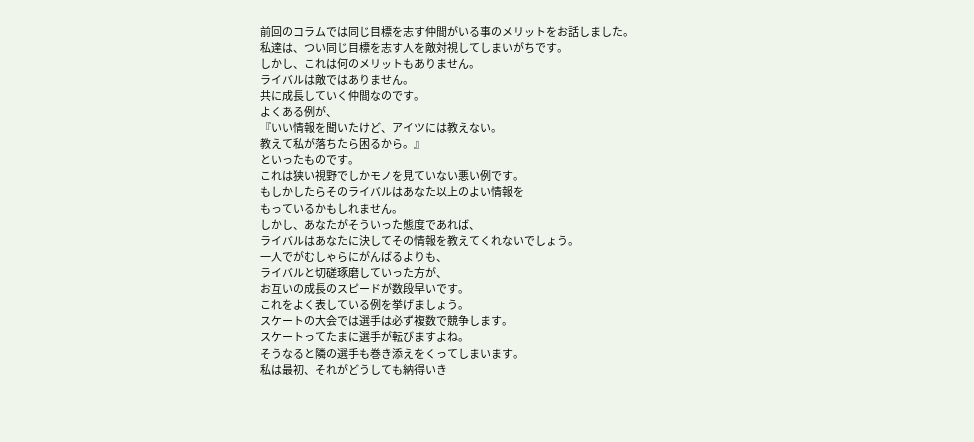前回のコラムでは同じ目標を志す仲間がいる事のメリットをお話しました。
私達は、つい同じ目標を志す人を敵対視してしまいがちです。
しかし、これは何のメリットもありません。
ライバルは敵ではありません。
共に成長していく仲間なのです。
よくある例が、
『いい情報を聞いたけど、アイツには教えない。
教えて私が落ちたら困るから。』
といったものです。
これは狭い視野でしかモノを見ていない悪い例です。
もしかしたらそのライバルはあなた以上のよい情報を
もっているかもしれません。
しかし、あなたがそういった態度であれば、
ライバルはあなたに決してその情報を教えてくれないでしょう。
一人でがむしゃらにがんばるよりも、
ライバルと切磋琢磨していった方が、
お互いの成長のスピードが数段早いです。
これをよく表している例を挙げましょう。
スケートの大会では選手は必ず複数で競争します。
スケートってたまに選手が転びますよね。
そうなると隣の選手も巻き添えをくってしまいます。
私は最初、それがどうしても納得いき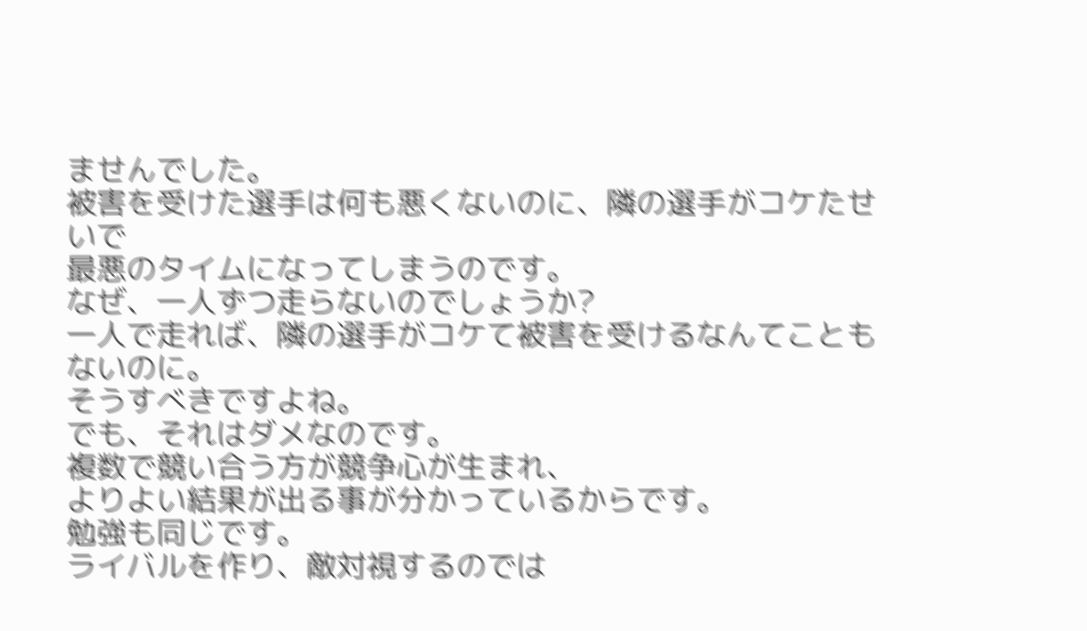ませんでした。
被害を受けた選手は何も悪くないのに、隣の選手がコケたせいで
最悪のタイムになってしまうのです。
なぜ、一人ずつ走らないのでしょうか?
一人で走れば、隣の選手がコケて被害を受けるなんてこともないのに。
そうすべきですよね。
でも、それはダメなのです。
複数で競い合う方が競争心が生まれ、
よりよい結果が出る事が分かっているからです。
勉強も同じです。
ライバルを作り、敵対視するのでは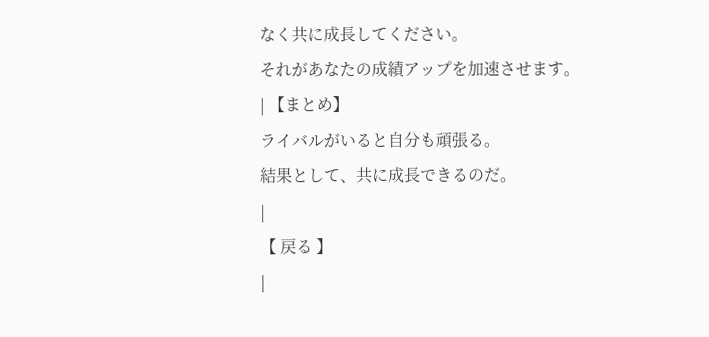なく共に成長してください。
それがあなたの成績アップを加速させます。
| 【まとめ】
ライバルがいると自分も頑張る。
結果として、共に成長できるのだ。
|
【 戻る 】
|